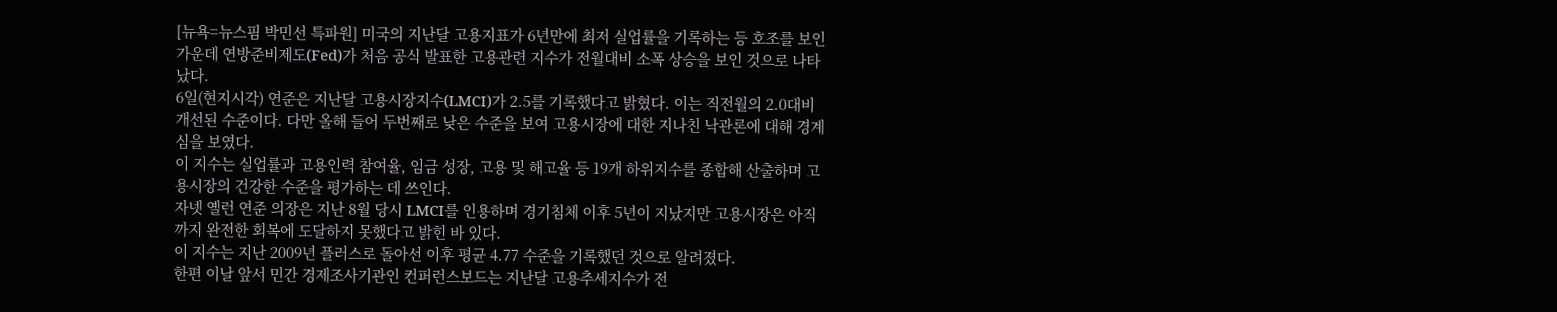[뉴욕=뉴스핌 박민선 특파원] 미국의 지난달 고용지표가 6년만에 최저 실업률을 기록하는 등 호조를 보인 가운데 연방준비제도(Fed)가 처음 공식 발표한 고용관련 지수가 전월대비 소폭 상승을 보인 것으로 나타났다.
6일(현지시각) 연준은 지난달 고용시장지수(LMCI)가 2.5를 기록했다고 밝혔다. 이는 직전월의 2.0대비 개선된 수준이다. 다만 올해 들어 두번째로 낮은 수준을 보여 고용시장에 대한 지나친 낙관론에 대해 경계심을 보였다.
이 지수는 실업률과 고용인력 참여율, 임금 성장, 고용 및 해고율 등 19개 하위지수를 종합해 산출하며 고용시장의 건강한 수준을 평가하는 데 쓰인다.
자넷 옐런 연준 의장은 지난 8월 당시 LMCI를 인용하며 경기침체 이후 5년이 지났지만 고용시장은 아직까지 완전한 회복에 도달하지 못했다고 밝힌 바 있다.
이 지수는 지난 2009년 플러스로 돌아선 이후 평균 4.77 수준을 기록했던 것으로 알려졌다.
한편 이날 앞서 민간 경제조사기관인 컨퍼런스보드는 지난달 고용추세지수가 전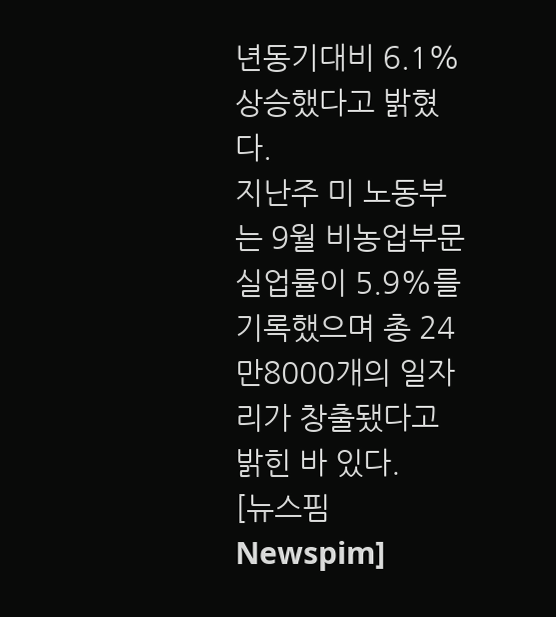년동기대비 6.1% 상승했다고 밝혔다.
지난주 미 노동부는 9월 비농업부문 실업률이 5.9%를 기록했으며 총 24만8000개의 일자리가 창출됐다고 밝힌 바 있다.
[뉴스핌 Newspim]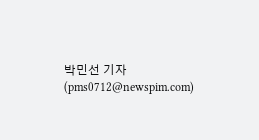박민선 기자 (pms0712@newspim.com)